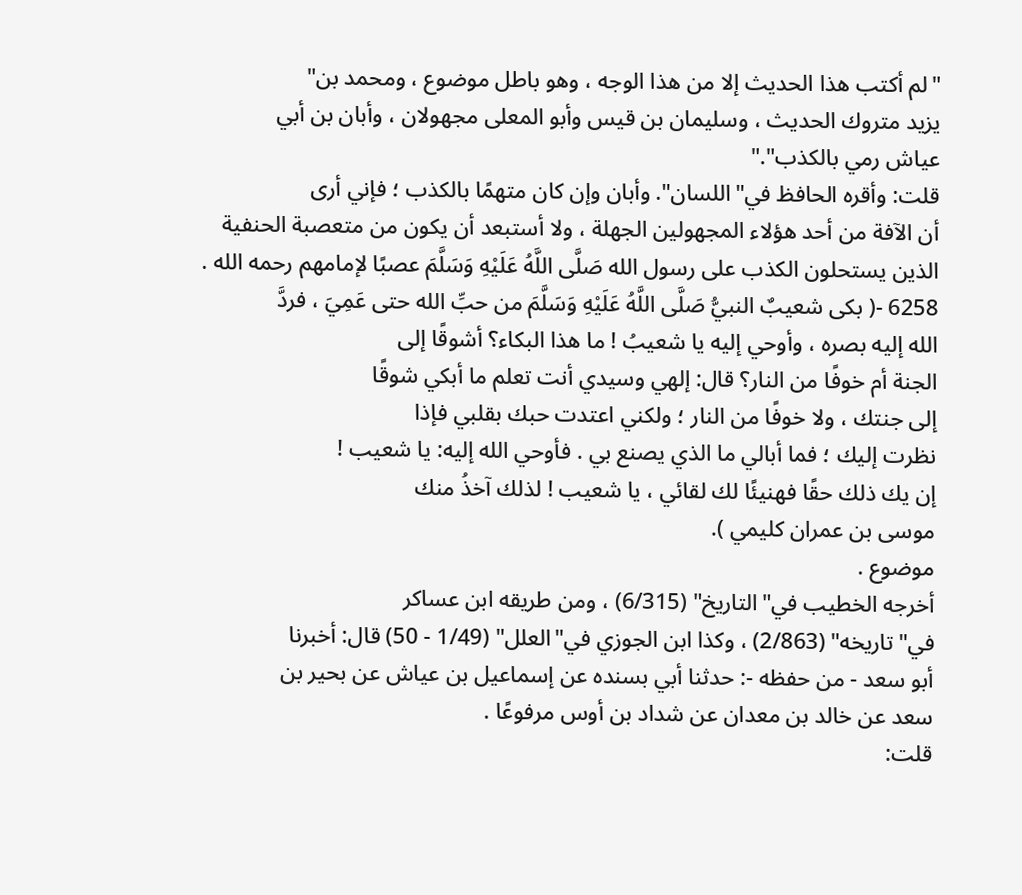"لم أكتب هذا الحديث إلا من هذا الوجه ، وهو باطل موضوع ، ومحمد بن"
يزيد متروك الحديث ، وسليمان بن قيس وأبو المعلى مجهولان ، وأبان بن أبي
عياش رمي بالكذب"."
قلت: وأقره الحافظ في"اللسان". وأبان وإن كان متهمًا بالكذب ؛ فإني أرى
أن الآفة من أحد هؤلاء المجهولين الجهلة ، ولا أستبعد أن يكون من متعصبة الحنفية
الذين يستحلون الكذب على رسول الله صَلَّى اللَّهُ عَلَيْهِ وَسَلَّمَ عصبًا لإمامهم رحمه الله .
6258 -( بكى شعيبٌ النبيُّ صَلَّى اللَّهُ عَلَيْهِ وَسَلَّمَ من حبِّ الله حتى عَمِيَ ، فردَّ
الله إليه بصره ، وأوحي إليه يا شعيبُ ! ما هذا البكاء؟ أشوقًا إلى
الجنة أم خوفًا من النار؟ قال: إلهي وسيدي أنت تعلم ما أبكي شوقًا
إلى جنتك ، ولا خوفًا من النار ؛ ولكني اعتدت حبك بقلبي فإذا
نظرت إليك ؛ فما أبالي ما الذي يصنع بي . فأوحي الله إليه: يا شعيب !
إن يك ذلك حقًا فهنيئًا لك لقائي ، يا شعيب ! لذلك آخذُ منك
موسى بن عمران كليمي ).
موضوع .
أخرجه الخطيب في"التاريخ" (6/315) ، ومن طريقه ابن عساكر
في"تاريخه" (2/863) ، وكذا ابن الجوزي في"العلل" (1/49 - 50) قال: أخبرنا
أبو سعد - من حفظه -: حدثنا أبي بسنده عن إسماعيل بن عياش عن بحير بن
سعد عن خالد بن معدان عن شداد بن أوس مرفوعًا .
قلت: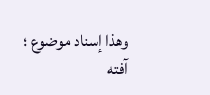وهذا إسناد موضوع ؛ آفته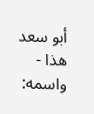أبو سعد هذا - واسمه: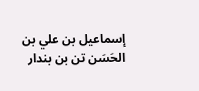إسماعيل بن علي بن
الحَسَن تن بن بندار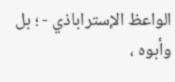الواعظ الإستراباذي - ؛ بل وأبوه ،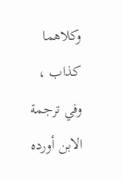وكلاهما كذاب ، وفي ترجمة
الابن أورده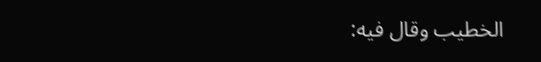الخطيب وقال فيه: